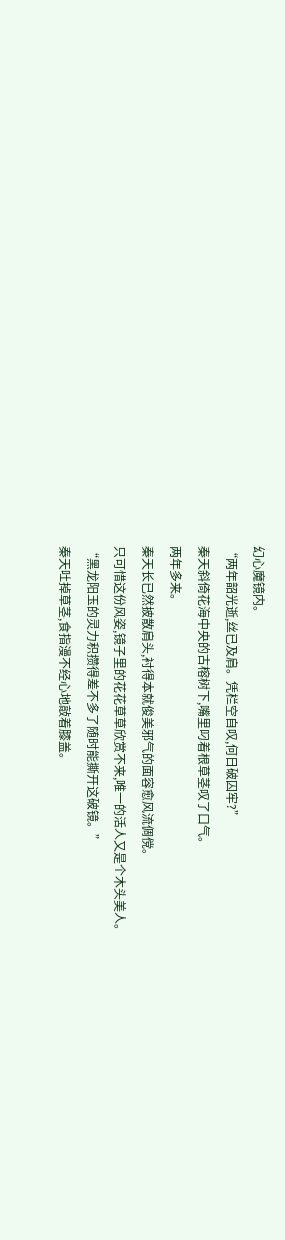幻心魔镜内。
“两年韶光逝,丝已及肩。凭栏空自叹,何日破囚牢?”
秦天斜倚花海中央的古榕树下,嘴里叼着根草茎叹了口气。
两年多来。
秦天长已然披散肩头,衬得本就俊美邪气的面容愈风流倜傥。
只可惜这份风姿,镜子里的花花草草欣赏不来,唯一的活人又是个木头美人。
“黑龙阳玉的灵力积攒得差不多了随时能撕开这破镜。”
秦天吐掉草茎,食指漫不经心地敲着膝盖。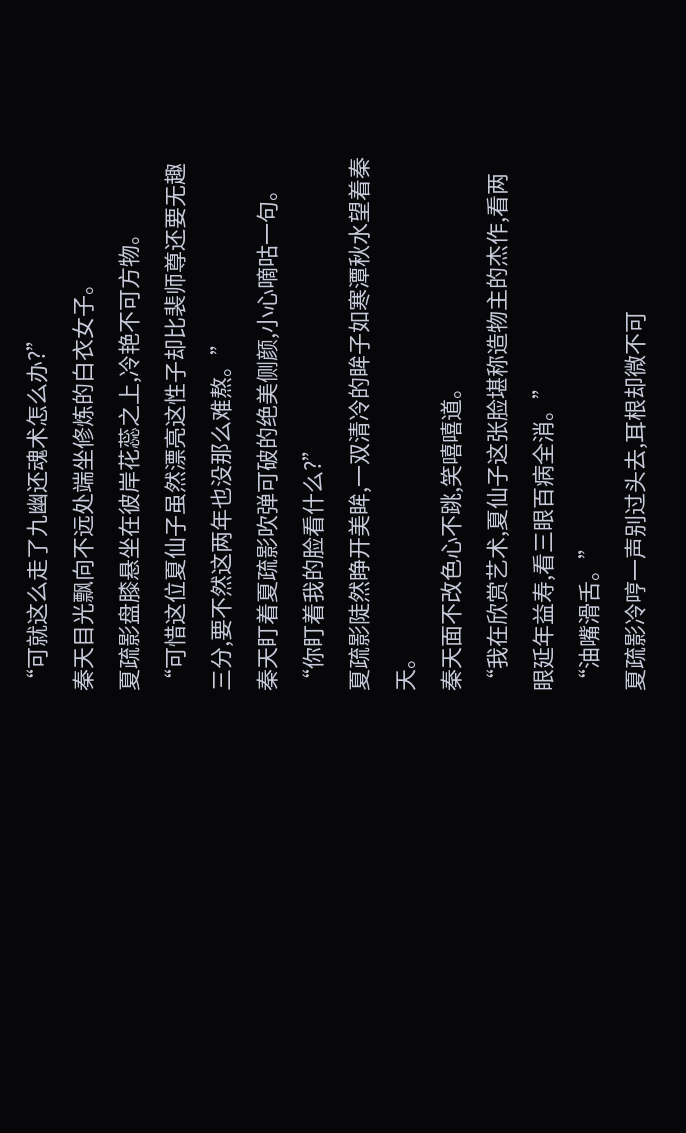“可就这么走了九幽还魂术怎么办?”
秦天目光飘向不远处端坐修炼的白衣女子。
夏疏影盘膝悬坐在彼岸花蕊之上,冷艳不可方物。
“可惜这位夏仙子虽然漂亮这性子却比裴师尊还要无趣三分,要不然这两年也没那么难熬。”
秦天盯着夏疏影吹弹可破的绝美侧颜,小心嘀咕一句。
“你盯着我的脸看什么?”
夏疏影陡然睁开美眸,一双清冷的眸子如寒潭秋水望着秦天。
秦天面不改色心不跳,笑嘻嘻道。
“我在欣赏艺术,夏仙子这张脸堪称造物主的杰作,看两眼延年益寿,看三眼百病全消。”
“油嘴滑舌。”
夏疏影冷哼一声别过头去,耳根却微不可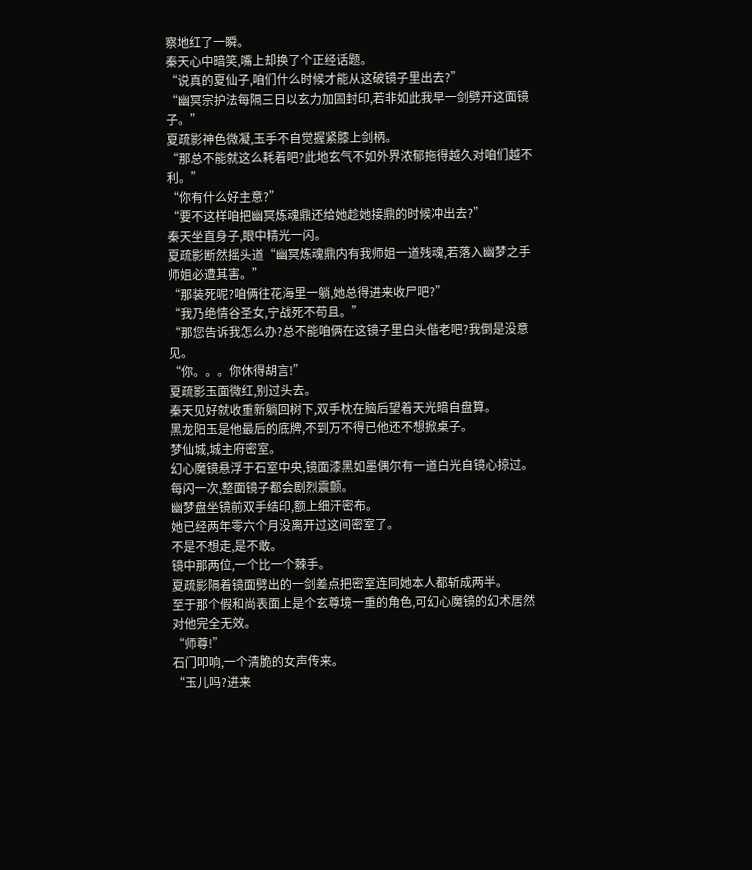察地红了一瞬。
秦天心中暗笑,嘴上却换了个正经话题。
“说真的夏仙子,咱们什么时候才能从这破镜子里出去?”
“幽冥宗护法每隔三日以玄力加固封印,若非如此我早一剑劈开这面镜子。”
夏疏影神色微凝,玉手不自觉握紧膝上剑柄。
“那总不能就这么耗着吧?此地玄气不如外界浓郁拖得越久对咱们越不利。”
“你有什么好主意?”
“要不这样咱把幽冥炼魂鼎还给她趁她接鼎的时候冲出去?”
秦天坐直身子,眼中精光一闪。
夏疏影断然摇头道“幽冥炼魂鼎内有我师姐一道残魂,若落入幽梦之手师姐必遭其害。”
“那装死呢?咱俩往花海里一躺,她总得进来收尸吧?”
“我乃绝情谷圣女,宁战死不苟且。”
“那您告诉我怎么办?总不能咱俩在这镜子里白头偕老吧?我倒是没意见。
“你。。。你休得胡言!”
夏疏影玉面微红,别过头去。
秦天见好就收重新躺回树下,双手枕在脑后望着天光暗自盘算。
黑龙阳玉是他最后的底牌,不到万不得已他还不想掀桌子。
梦仙城,城主府密室。
幻心魔镜悬浮于石室中央,镜面漆黑如墨偶尔有一道白光自镜心掠过。
每闪一次,整面镜子都会剧烈震颤。
幽梦盘坐镜前双手结印,额上细汗密布。
她已经两年零六个月没离开过这间密室了。
不是不想走,是不敢。
镜中那两位,一个比一个棘手。
夏疏影隔着镜面劈出的一剑差点把密室连同她本人都斩成两半。
至于那个假和尚表面上是个玄尊境一重的角色,可幻心魔镜的幻术居然对他完全无效。
“师尊!”
石门叩响,一个清脆的女声传来。
“玉儿吗?进来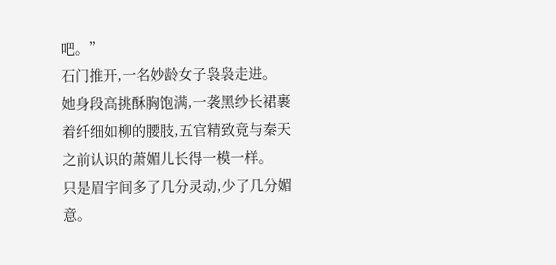吧。”
石门推开,一名妙龄女子袅袅走进。
她身段高挑酥胸饱满,一袭黑纱长裙裹着纤细如柳的腰肢,五官精致竟与秦天之前认识的萧媚儿长得一模一样。
只是眉宇间多了几分灵动,少了几分媚意。